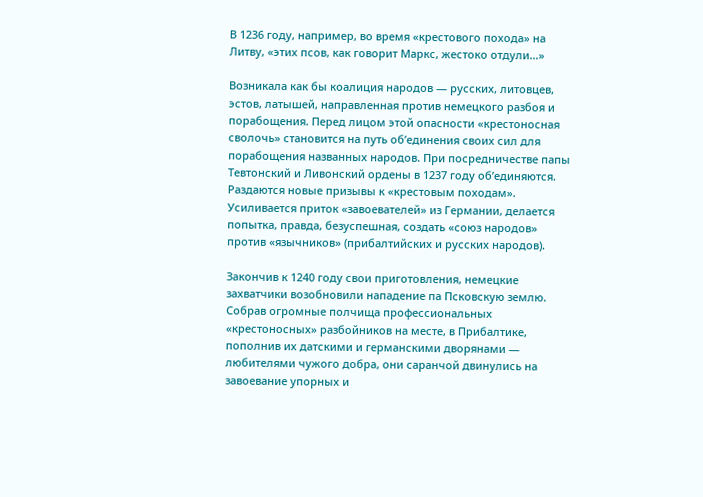В 1236 году, например, во время «крестового похода» на Литву, «этих псов, как говорит Маркс, жестоко отдули…»

Возникала как бы коалиция народов — русских, литовцев, эстов, латышей, направленная против немецкого разбоя и порабощения. Перед лицом этой опасности «крестоносная сволочь» становится на путь об’единения своих сил для порабощения названных народов. При посредничестве папы Тевтонский и Ливонский ордены в 1237 году об’единяются. Раздаются новые призывы к «крестовым походам». Усиливается приток «завоевателей» из Германии, делается попытка, правда, безуспешная, создать «союз народов» против «язычников» (прибалтийских и русских народов).

Закончив к 1240 году свои приготовления, немецкие захватчики возобновили нападение па Псковскую землю. Собрав огромные полчища профессиональных «крестоносных» разбойников на месте, в Прибалтике, пополнив их датскими и германскими дворянами — любителями чужого добра, они саранчой двинулись на завоевание упорных и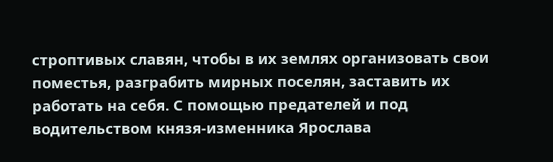строптивых славян, чтобы в их землях организовать свои поместья, разграбить мирных поселян, заставить их работать на себя. С помощью предателей и под водительством князя-изменника Ярослава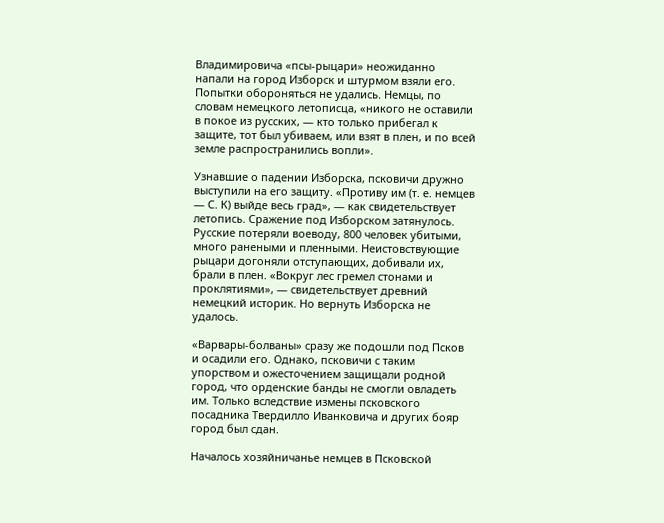Владимировича «псы-рыцари» неожиданно напали на город Изборск и штурмом взяли его. Попытки обороняться не удались. Немцы, по словам немецкого летописца, «никого не оставили в покое из русских, — кто только прибегал к защите, тот был убиваем, или взят в плен, и по всей земле распространились вопли».

Узнавшие о падении Изборска, псковичи дружно выступили на его защиту. «Противу им (т. е. немцев — С. К) выйде весь град», — как свидетельствует летопись. Сражение под Изборском затянулось. Русские потеряли воеводу, 800 человек убитыми, много ранеными и пленными. Неистовствующие рыцари догоняли отступающих, добивали их, брали в плен. «Вокруг лес гремел стонами и проклятиями», — свидетельствует древний немецкий историк. Но вернуть Изборска не удалось.

«Варвары-болваны» сразу же подошли под Псков и осадили его. Однако, псковичи с таким упорством и ожесточением защищали родной город, что орденские банды не смогли овладеть им. Только вследствие измены псковского посадника Твердилло Иванковича и других бояр город был сдан.

Началось хозяйничанье немцев в Псковской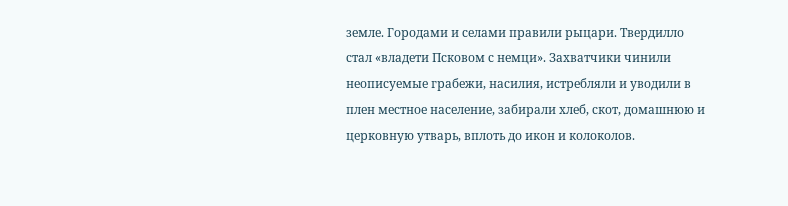земле. Городами и селами правили рыцари. Твердилло стал «владети Псковом с немци». Захватчики чинили неописуемые грабежи, насилия, истребляли и уводили в плен местное население, забирали хлеб, скот, домашнюю и церковную утварь, вплоть до икон и колоколов.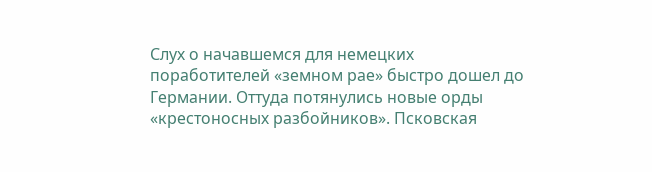Слух о начавшемся для немецких поработителей «земном рае» быстро дошел до Германии. Оттуда потянулись новые орды «крестоносных разбойников». Псковская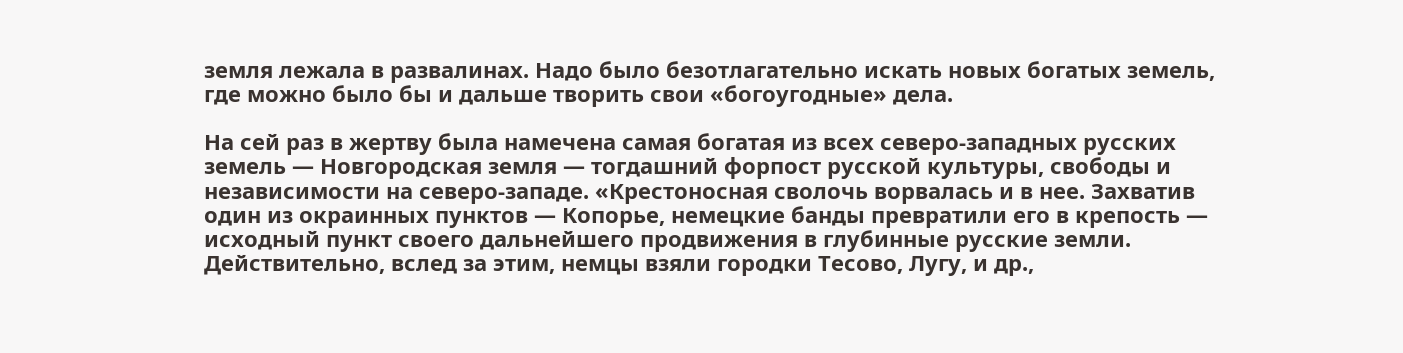земля лежала в развалинах. Надо было безотлагательно искать новых богатых земель, где можно было бы и дальше творить свои «богоугодные» дела.

На сей раз в жертву была намечена самая богатая из всех северо-западных русских земель — Новгородская земля — тогдашний форпост русской культуры, свободы и независимости на северо-западе. «Крестоносная сволочь ворвалась и в нее. Захватив один из окраинных пунктов — Копорье, немецкие банды превратили его в крепость — исходный пункт своего дальнейшего продвижения в глубинные русские земли. Действительно, вслед за этим, немцы взяли городки Тесово, Лугу, и др.,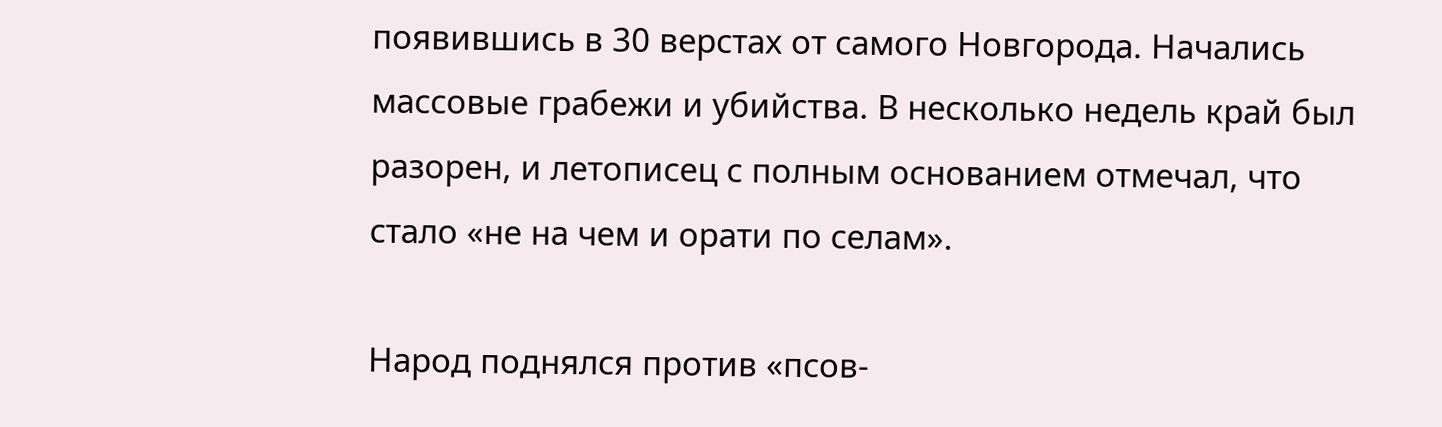появившись в 30 верстах от самого Новгорода. Начались массовые грабежи и убийства. В несколько недель край был разорен, и летописец с полным основанием отмечал, что стало «не на чем и орати по селам».

Народ поднялся против «псов-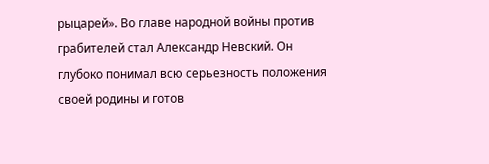рыцарей». Во главе народной войны против грабителей стал Александр Невский. Он глубоко понимал всю серьезность положения своей родины и готов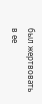был жертвовать в ее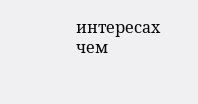интересах чем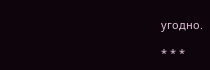угодно.

* * *